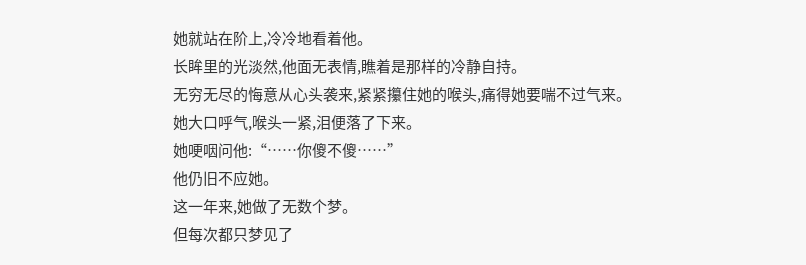她就站在阶上,冷冷地看着他。
长眸里的光淡然,他面无表情,瞧着是那样的冷静自持。
无穷无尽的悔意从心头袭来,紧紧攥住她的喉头,痛得她要喘不过气来。
她大口呼气,喉头一紧,泪便落了下来。
她哽咽问他:“……你傻不傻……”
他仍旧不应她。
这一年来,她做了无数个梦。
但每次都只梦见了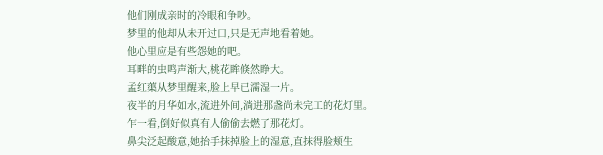他们刚成亲时的冷眼和争吵。
梦里的他却从未开过口,只是无声地看着她。
他心里应是有些怨她的吧。
耳畔的虫鸣声渐大,桃花眸倏然睁大。
孟红蕖从梦里醒来,脸上早已濡湿一片。
夜半的月华如水,流进外间,淌进那盏尚未完工的花灯里。
乍一看,倒好似真有人偷偷去燃了那花灯。
鼻尖泛起酸意,她抬手抹掉脸上的湿意,直抹得脸颊生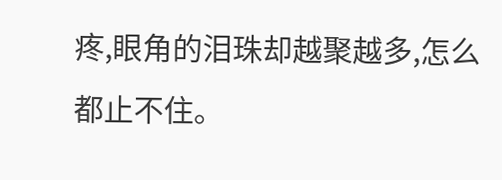疼,眼角的泪珠却越聚越多,怎么都止不住。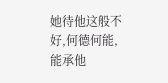她待他这般不好,何德何能,能承他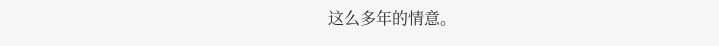这么多年的情意。